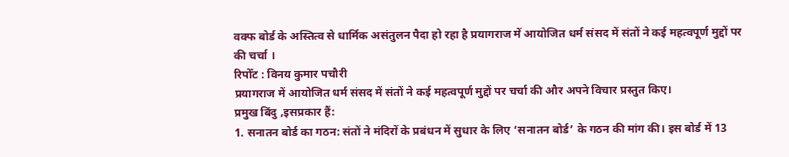वक्फ बोर्ड के अस्तित्व से धार्मिक असंतुलन पैदा हो रहा है प्रयागराज में आयोजित धर्म संसद में संतों ने कई महत्वपूर्ण मुद्दों पर की चर्चा ।
रिपोँट : विनय कुमार पचौरी
प्रयागराज में आयोजित धर्म संसद में संतों ने कई महत्वपूर्ण मुद्दों पर चर्चा की और अपने विचार प्रस्तुत किए।
प्रमुख बिंदु ,इसप्रकार हैं:
1. सनातन बोर्ड का गठन: संतों ने मंदिरों के प्रबंधन में सुधार के लिए ‘सनातन बोर्ड’ के गठन की मांग की। इस बोर्ड में 13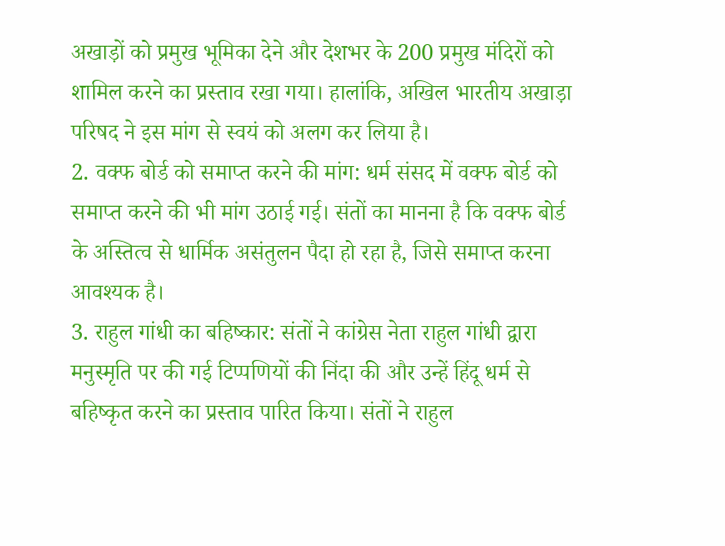अखाड़ों को प्रमुख भूमिका देने और देशभर के 200 प्रमुख मंदिरों को शामिल करने का प्रस्ताव रखा गया। हालांकि, अखिल भारतीय अखाड़ा परिषद ने इस मांग से स्वयं को अलग कर लिया है।
2. वक्फ बोर्ड को समाप्त करने की मांग: धर्म संसद में वक्फ बोर्ड को समाप्त करने की भी मांग उठाई गई। संतों का मानना है कि वक्फ बोर्ड के अस्तित्व से धार्मिक असंतुलन पैदा हो रहा है, जिसे समाप्त करना आवश्यक है।
3. राहुल गांधी का बहिष्कार: संतों ने कांग्रेस नेता राहुल गांधी द्वारा मनुस्मृति पर की गई टिप्पणियों की निंदा की और उन्हें हिंदू धर्म से बहिष्कृत करने का प्रस्ताव पारित किया। संतों ने राहुल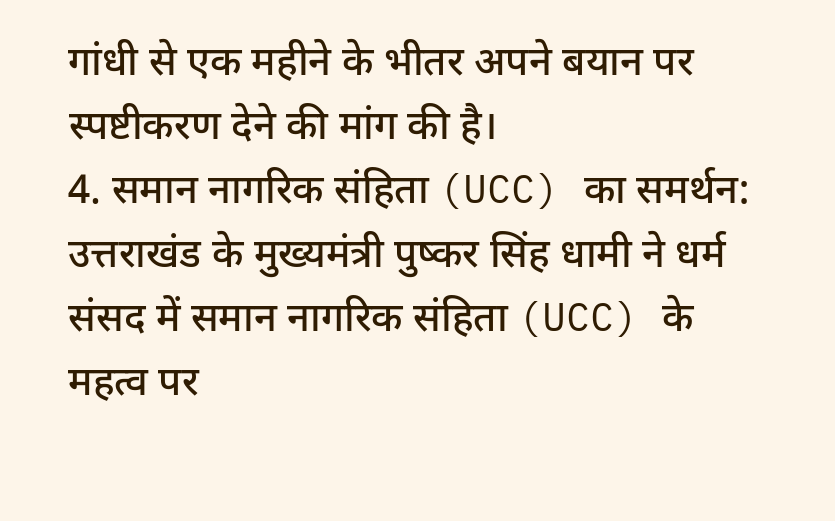गांधी से एक महीने के भीतर अपने बयान पर स्पष्टीकरण देने की मांग की है।
4. समान नागरिक संहिता (UCC) का समर्थन: उत्तराखंड के मुख्यमंत्री पुष्कर सिंह धामी ने धर्म संसद में समान नागरिक संहिता (UCC) के महत्व पर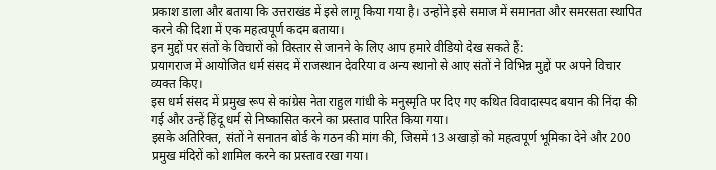प्रकाश डाला और बताया कि उत्तराखंड में इसे लागू किया गया है। उन्होंने इसे समाज में समानता और समरसता स्थापित करने की दिशा में एक महत्वपूर्ण कदम बताया।
इन मुद्दों पर संतों के विचारों को विस्तार से जानने के लिए आप हमारे वीडियो देख सकते हैं:
प्रयागराज में आयोजित धर्म संसद में राजस्थान देवरिया व अन्य स्थानो से आए संतों ने विभिन्न मुद्दों पर अपने विचार व्यक्त किए।
इस धर्म संसद में प्रमुख रूप से कांग्रेस नेता राहुल गांधी के मनुस्मृति पर दिए गए कथित विवादास्पद बयान की निंदा की गई और उन्हें हिंदू धर्म से निष्कासित करने का प्रस्ताव पारित किया गया।
इसके अतिरिक्त, संतों ने सनातन बोर्ड के गठन की मांग की, जिसमें 13 अखाड़ों को महत्वपूर्ण भूमिका देने और 200 प्रमुख मंदिरों को शामिल करने का प्रस्ताव रखा गया।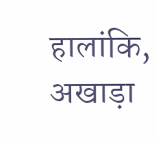हालांकि, अखाड़ा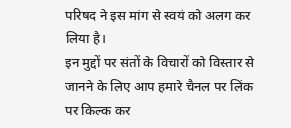परिषद ने इस मांग से स्वयं को अलग कर लिया है।
इन मुद्दों पर संतों के विचारों को विस्तार से जानने के लिए आप हमारे चैनल पर लिंक पर किल्क कर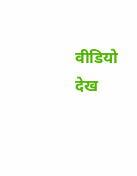वीडियो देख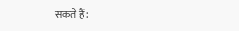सकते हैं: